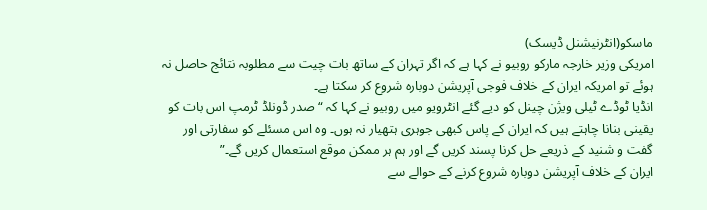ماسکو(انٹرنیشنل ڈیسک)
امریکی وزیر خارجہ مارکو روبیو نے کہا ہے کہ اگر تہران کے ساتھ بات چیت سے مطلوبہ نتائج حاصل نہ ہوئے تو امریکہ ایران کے خلاف فوجی آپریشن دوبارہ شروع کر سکتا ہے۔
انڈیا ٹوڈے ٹیلی ویژن چینل کو دیے گئے انٹرویو میں روبیو نے کہا کہ “صدر ڈونلڈ ٹرمپ اس بات کو یقینی بنانا چاہتے ہیں کہ ایران کے پاس کبھی جوہری ہتھیار نہ ہوں۔ وہ اس مسئلے کو سفارتی اور گفت و شنید کے ذریعے حل کرنا پسند کریں گے اور ہم ہر ممکن موقع استعمال کریں گے۔”
ایران کے خلاف آپریشن دوبارہ شروع کرنے کے حوالے سے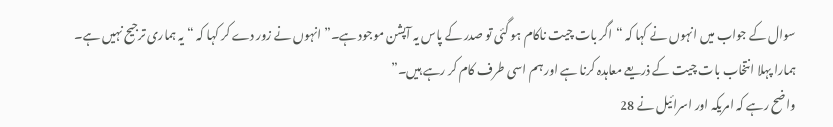سوال کے جواب میں انہوں نے کہا کہ “اگر بات چیت ناکام ہو گئی تو صدر کے پاس یہ آپشن موجود ہے۔” انہوں نے زور دے کر کہا کہ “یہ ہماری ترجیح نہیں ہے۔ ہمارا پہلا انتخاب بات چیت کے ذریعے معاہدہ کرنا ہے اور ہم اسی طرف کام کر رہے ہیں۔”
واضح رہے کہ امریکہ اور اسرائیل نے 28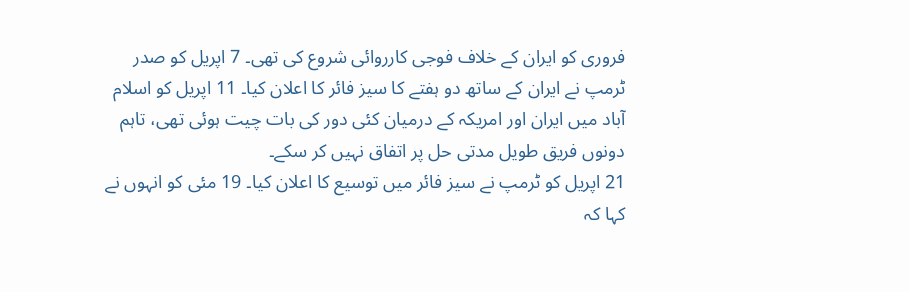فروری کو ایران کے خلاف فوجی کارروائی شروع کی تھی۔ 7 اپریل کو صدر ٹرمپ نے ایران کے ساتھ دو ہفتے کا سیز فائر کا اعلان کیا۔ 11 اپریل کو اسلام آباد میں ایران اور امریکہ کے درمیان کئی دور کی بات چیت ہوئی تھی، تاہم دونوں فریق طویل مدتی حل پر اتفاق نہیں کر سکے۔
21 اپریل کو ٹرمپ نے سیز فائر میں توسیع کا اعلان کیا۔ 19 مئی کو انہوں نے کہا کہ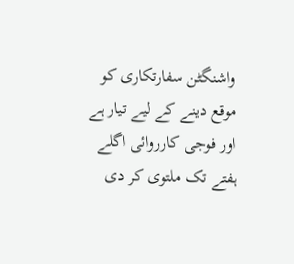واشنگٹن سفارتکاری کو موقع دینے کے لیے تیار ہے اور فوجی کارروائی اگلے ہفتے تک ملتوی کر دی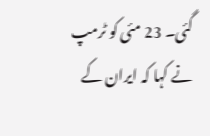گئی۔ 23 مئی کو ٹرمپ نے کہا کہ ایران کے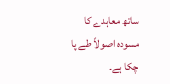ساتھ معاہدے کا مسودہ اصولاً طے پا چکا ہے۔